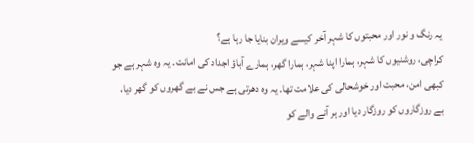یہ رنگ و نور اور محبتوں کا شہر آخر کیسے ویران بنایا جا رہا ہے؟
کراچی، روشنیوں کا شہر، ہمارا اپنا شہر، ہمارا گھر، ہمارے آباؤ اجداد کی امانت۔ یہ وہ شہر ہے جو کبھی امن، محبت اور خوشحالی کی علامت تھا۔ یہ وہ دھرتی ہے جس نے بے گھروں کو گھر دیا، بے روزگاروں کو روزگار دیا اور ہر آنے والے کو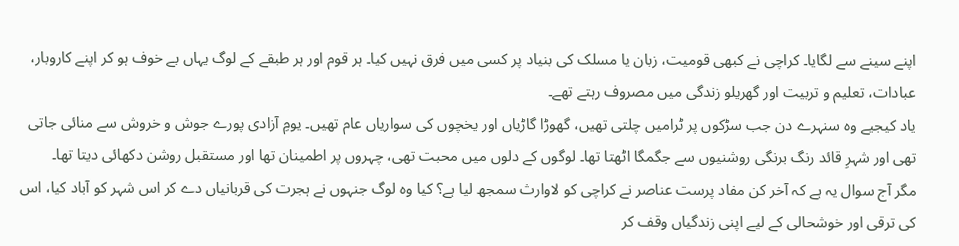اپنے سینے سے لگایا۔ کراچی نے کبھی قومیت، زبان یا مسلک کی بنیاد پر کسی میں فرق نہیں کیا۔ ہر قوم اور ہر طبقے کے لوگ یہاں بے خوف ہو کر اپنے کاروبار، عبادات، تعلیم و تربیت اور گھریلو زندگی میں مصروف رہتے تھے۔
یاد کیجیے وہ سنہرے دن جب سڑکوں پر ٹرامیں چلتی تھیں، گھوڑا گاڑیاں اور یخچوں کی سواریاں عام تھیں۔ یومِ آزادی پورے جوش و خروش سے منائی جاتی تھی اور شہرِ قائد رنگ برنگی روشنیوں سے جگمگا اٹھتا تھا۔ لوگوں کے دلوں میں محبت تھی، چہروں پر اطمینان تھا اور مستقبل روشن دکھائی دیتا تھا۔
مگر آج سوال یہ ہے کہ آخر کن مفاد پرست عناصر نے کراچی کو لاوارث سمجھ لیا ہے؟ کیا وہ لوگ جنہوں نے ہجرت کی قربانیاں دے کر اس شہر کو آباد کیا، اس کی ترقی اور خوشحالی کے لیے اپنی زندگیاں وقف کر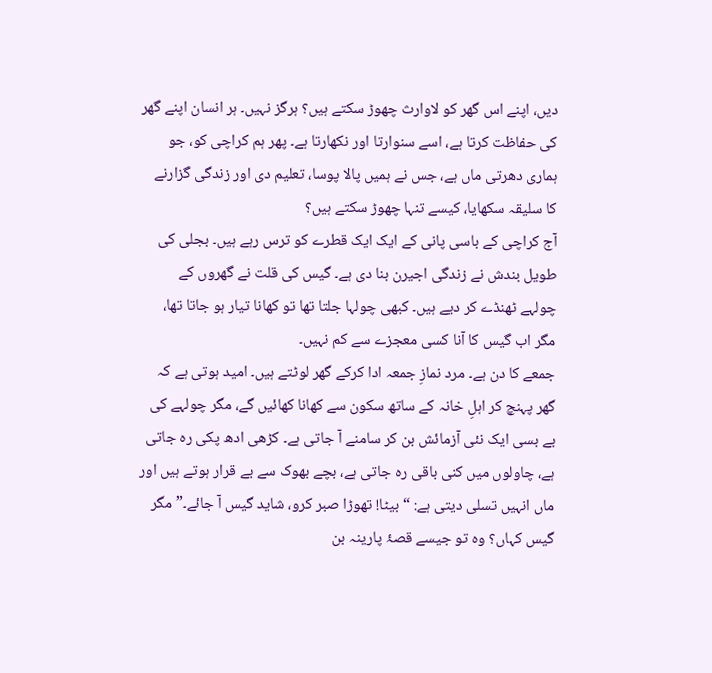دیں، اپنے اس گھر کو لاوارث چھوڑ سکتے ہیں؟ ہرگز نہیں۔ ہر انسان اپنے گھر کی حفاظت کرتا ہے، اسے سنوارتا اور نکھارتا ہے۔ پھر ہم کراچی کو، جو ہماری دھرتی ماں ہے، جس نے ہمیں پالا پوسا، تعلیم دی اور زندگی گزارنے کا سلیقہ سکھایا، کیسے تنہا چھوڑ سکتے ہیں؟
آج کراچی کے باسی پانی کے ایک ایک قطرے کو ترس رہے ہیں۔ بجلی کی طویل بندش نے زندگی اجیرن بنا دی ہے۔ گیس کی قلت نے گھروں کے چولہے ٹھنڈے کر دیے ہیں۔ کبھی چولہا جلتا تھا تو کھانا تیار ہو جاتا تھا، مگر اب گیس کا آنا کسی معجزے سے کم نہیں۔
جمعے کا دن ہے۔ مرد نمازِ جمعہ ادا کرکے گھر لوٹتے ہیں۔ امید ہوتی ہے کہ گھر پہنچ کر اہلِ خانہ کے ساتھ سکون سے کھانا کھائیں گے، مگر چولہے کی بے بسی ایک نئی آزمائش بن کر سامنے آ جاتی ہے۔ کڑھی ادھ پکی رہ جاتی ہے، چاولوں میں کنی باقی رہ جاتی ہے، بچے بھوک سے بے قرار ہوتے ہیں اور ماں انہیں تسلی دیتی ہے: “بیٹا! تھوڑا صبر کرو، شاید گیس آ جائے۔” مگر گیس کہاں؟ وہ تو جیسے قصۂ پارینہ بن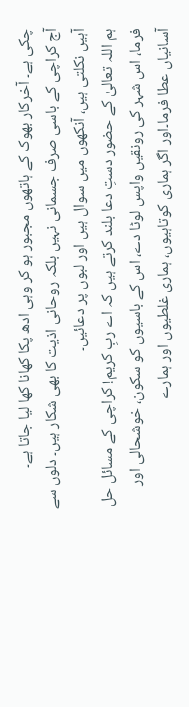چکی ہے۔ آخرکار بھوک کے ہاتھوں مجبور ہو کر وہی ادھ پکا کھانا کھا لیا جاتا ہے۔
آج کراچی کے باسی صرف جسمانی نہیں بلکہ روحانی اذیت کا بھی شکار ہیں۔ دلوں سے آہیں نکلتی ہیں، آنکھوں میں سوال ہیں اور لبوں پر دعائیں۔
ہم اللہ تعالیٰ کے حضور دستِ دعا بلند کرتے ہیں کہ اے ربِ کریم! کراچی کے مسائل حل فرما، اس شہر کی رونقیں واپس لوٹا دے، اس کے باسیوں کو سکون، خوشحالی اور آسانیاں عطا فرما۔اور اگر ہماری کوتاہیوں، ہماری غلطیوں اور ہمارے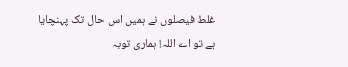غلط فیصلوں نے ہمیں اس حال تک پہنچایا ہے تو اے اللہ! ہماری توبہ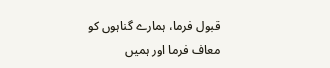قبول فرما، ہمارے گناہوں کو معاف فرما اور ہمیں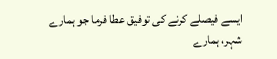ایسے فیصلے کرنے کی توفیق عطا فرما جو ہمارے شہر، ہمارے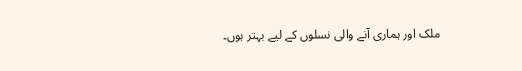ملک اور ہماری آنے والی نسلوں کے لیے بہتر ہوں۔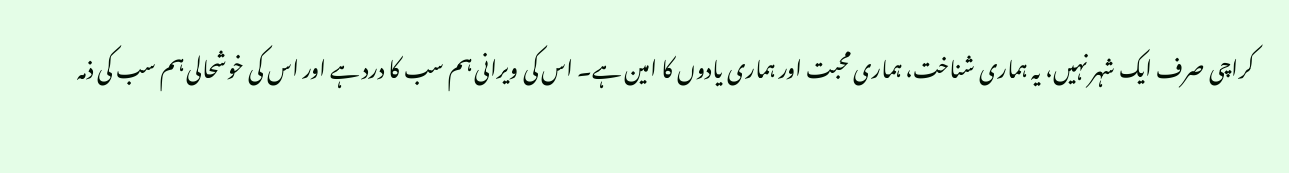کراچی صرف ایک شہر نہیں، یہ ہماری شناخت، ہماری محبت اور ہماری یادوں کا امین ہے۔ اس کی ویرانی ہم سب کا درد ہے اور اس کی خوشحالی ہم سب کی ذمہ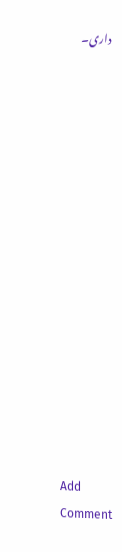داری۔
















Add Comment